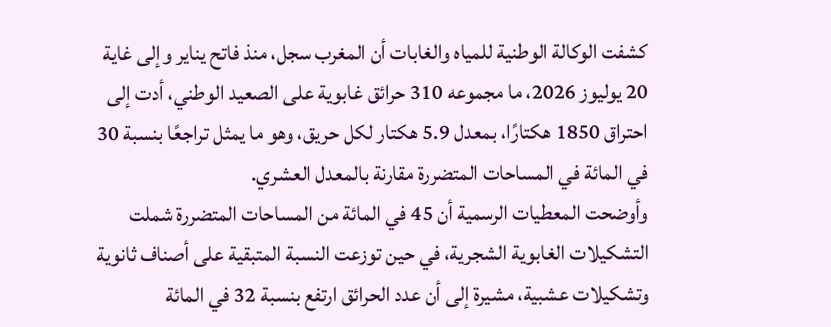كشفت الوكالة الوطنية للمياه والغابات أن المغرب سجل، منذ فاتح يناير وإلى غاية 20 يوليوز 2026، ما مجموعه 310 حرائق غابوية على الصعيد الوطني، أدت إلى احتراق 1850 هكتارًا، بمعدل 5.9 هكتار لكل حريق، وهو ما يمثل تراجعًا بنسبة 30 في المائة في المساحات المتضررة مقارنة بالمعدل العشري.
وأوضحت المعطيات الرسمية أن 45 في المائة من المساحات المتضررة شملت التشكيلات الغابوية الشجرية، في حين توزعت النسبة المتبقية على أصناف ثانوية وتشكيلات عشبية، مشيرة إلى أن عدد الحرائق ارتفع بنسبة 32 في المائة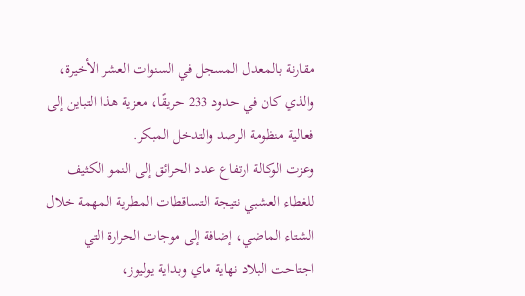مقارنة بالمعدل المسجل في السنوات العشر الأخيرة، والذي كان في حدود 233 حريقًا، معزية هذا التباين إلى فعالية منظومة الرصد والتدخل المبكر.
وعزت الوكالة ارتفاع عدد الحرائق إلى النمو الكثيف للغطاء العشبي نتيجة التساقطات المطرية المهمة خلال الشتاء الماضي، إضافة إلى موجات الحرارة التي اجتاحت البلاد نهاية ماي وبداية يوليوز،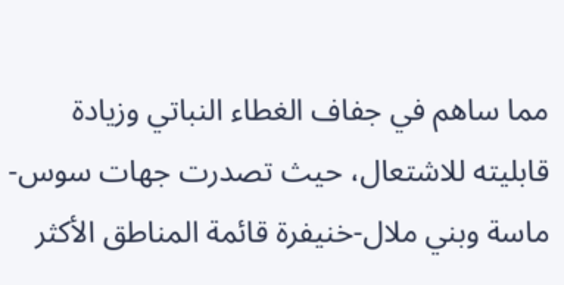مما ساهم في جفاف الغطاء النباتي وزيادة قابليته للاشتعال، حيث تصدرت جهات سوس-ماسة وبني ملال-خنيفرة قائمة المناطق الأكثر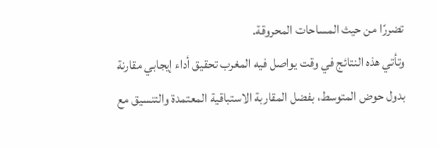تضررًا من حيث المساحات المحروقة.
وتأتي هذه النتائج في وقت يواصل فيه المغرب تحقيق أداء إيجابي مقارنة بدول حوض المتوسط، بفضل المقاربة الاستباقية المعتمدة والتنسيق مع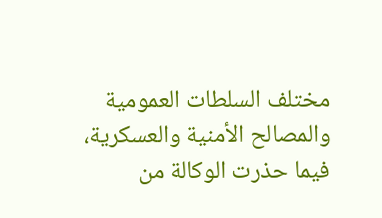مختلف السلطات العمومية والمصالح الأمنية والعسكرية، فيما حذرت الوكالة من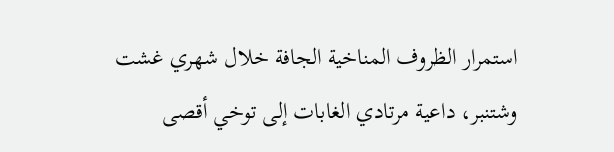استمرار الظروف المناخية الجافة خلال شهري غشت وشتنبر، داعية مرتادي الغابات إلى توخي أقصى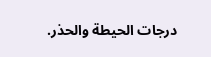درجات الحيطة والحذر.